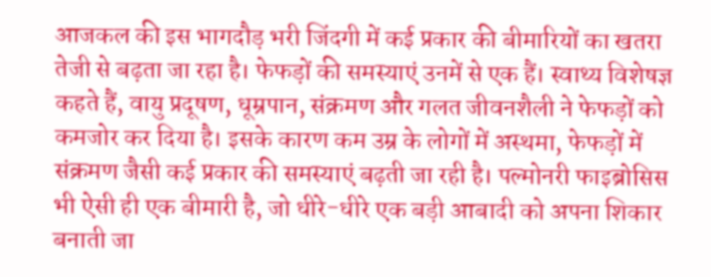आजकल की इस भागदौड़ भरी जिंदगी में कई प्रकार की बीमारियों का खतरा तेजी से बढ़ता जा रहा है। फेफड़ों की समस्याएं उनमें से एक हैं। स्वाथ्य विशेषज्ञ कहते हैं, वायु प्रदूषण, धूम्रपान, संक्रमण और गलत जीवनशैली ने फेफड़ों को कमजोर कर दिया है। इसके कारण कम उम्र के लोगों में अस्थमा, फेफड़ों में संक्रमण जैसी कई प्रकार की समस्याएं बढ़ती जा रही है। पल्मोनरी फाइब्रोसिस भी ऐसी ही एक बीमारी है, जो धीरे-धीरे एक बड़ी आबादी को अपना शिकार बनाती जा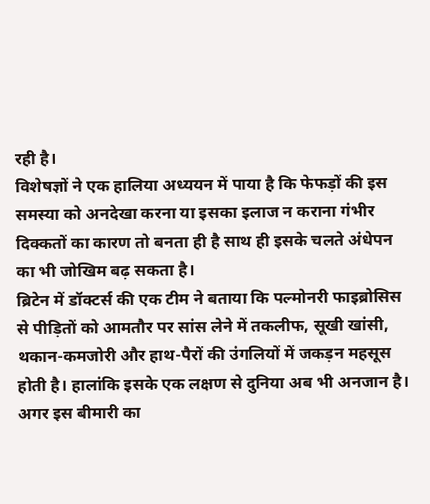रही है।
विशेषज्ञों ने एक हालिया अध्ययन में पाया है कि फेफड़ों की इस समस्या को अनदेखा करना या इसका इलाज न कराना गंभीर दिक्कतों का कारण तो बनता ही है साथ ही इसके चलते अंधेपन का भी जोखिम बढ़ सकता है।
ब्रिटेन में डॉक्टर्स की एक टीम ने बताया कि पल्मोनरी फाइब्रोसिस से पीड़ितों को आमतौर पर सांस लेने में तकलीफ, सूखी खांसी, थकान-कमजोरी और हाथ-पैरों की उंगलियों में जकड़न महसूस होती है। हालांकि इसके एक लक्षण से दुनिया अब भी अनजान है। अगर इस बीमारी का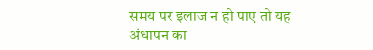समय पर इलाज न हो पाए तो यह अंधापन का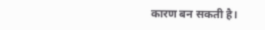कारण बन सकती है।